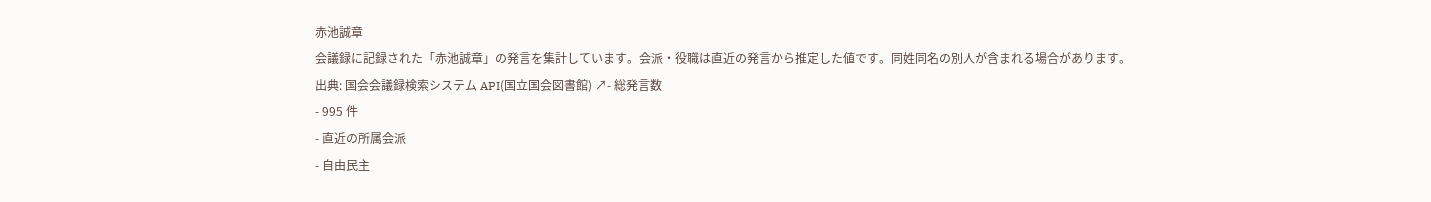赤池誠章
会議録に記録された「赤池誠章」の発言を集計しています。会派・役職は直近の発言から推定した値です。同姓同名の別人が含まれる場合があります。
出典: 国会会議録検索システム API(国立国会図書館) ↗- 総発言数
- 995 件
- 直近の所属会派
- 自由民主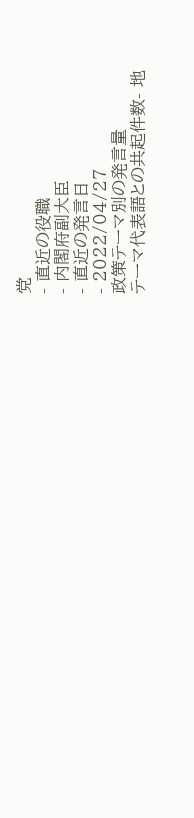党
- 直近の役職
- 内閣府副大臣
- 直近の発言日
- 2022/04/27
政策テーマ別の発言量
テーマ代表語との共起件数- 地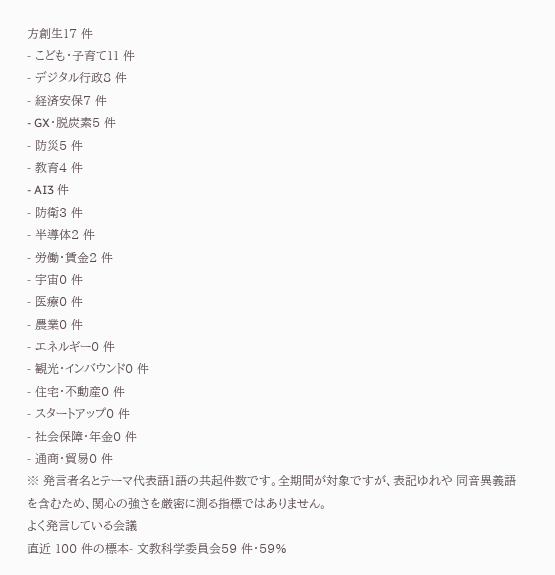方創生17 件
- こども・子育て11 件
- デジタル行政8 件
- 経済安保7 件
- GX・脱炭素5 件
- 防災5 件
- 教育4 件
- AI3 件
- 防衛3 件
- 半導体2 件
- 労働・賃金2 件
- 宇宙0 件
- 医療0 件
- 農業0 件
- エネルギー0 件
- 観光・インバウンド0 件
- 住宅・不動産0 件
- スタートアップ0 件
- 社会保障・年金0 件
- 通商・貿易0 件
※ 発言者名とテーマ代表語1語の共起件数です。全期間が対象ですが、表記ゆれや 同音異義語を含むため、関心の強さを厳密に測る指標ではありません。
よく発言している会議
直近 100 件の標本- 文教科学委員会59 件・59%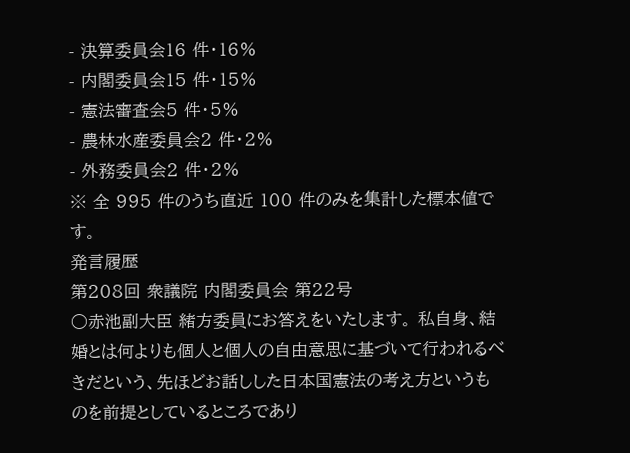- 決算委員会16 件・16%
- 内閣委員会15 件・15%
- 憲法審査会5 件・5%
- 農林水産委員会2 件・2%
- 外務委員会2 件・2%
※ 全 995 件のうち直近 100 件のみを集計した標本値です。
発言履歴
第208回 衆議院 内閣委員会 第22号
○赤池副大臣 緒方委員にお答えをいたします。 私自身、結婚とは何よりも個人と個人の自由意思に基づいて行われるべきだという、先ほどお話しした日本国憲法の考え方というものを前提としているところであり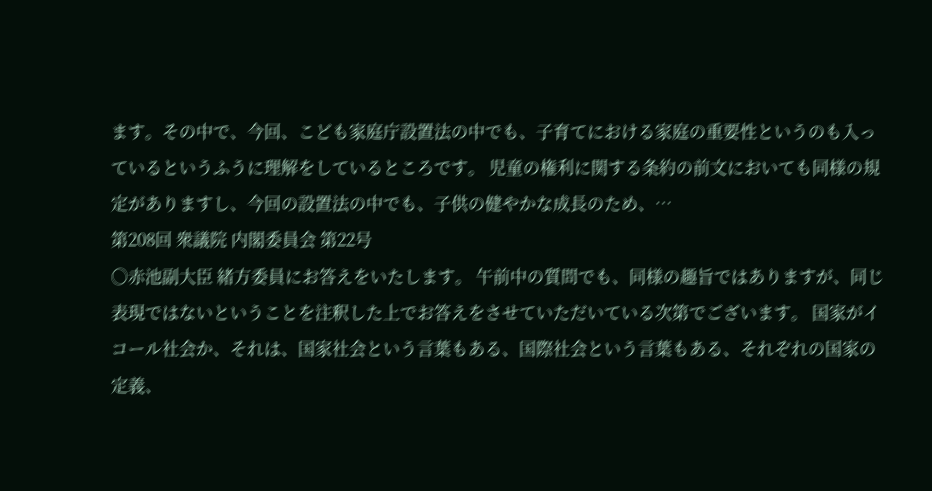ます。その中で、今回、こども家庭庁設置法の中でも、子育てにおける家庭の重要性というのも入っているというふうに理解をしているところです。 児童の権利に関する条約の前文においても同様の規定がありますし、今回の設置法の中でも、子供の健やかな成長のため、…
第208回 衆議院 内閣委員会 第22号
○赤池副大臣 緒方委員にお答えをいたします。 午前中の質問でも、同様の趣旨ではありますが、同じ表現ではないということを注釈した上でお答えをさせていただいている次第でございます。 国家がイコール社会か、それは、国家社会という言葉もある、国際社会という言葉もある、それぞれの国家の定義、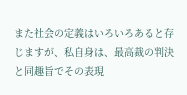また社会の定義はいろいろあると存じますが、私自身は、最高裁の判決と同趣旨でその表現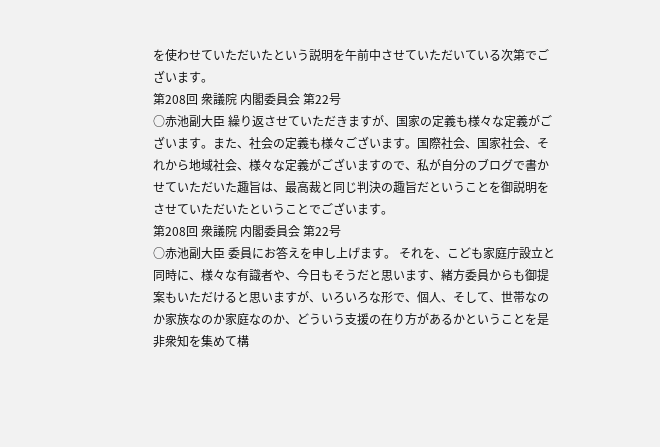を使わせていただいたという説明を午前中させていただいている次第でございます。
第208回 衆議院 内閣委員会 第22号
○赤池副大臣 繰り返させていただきますが、国家の定義も様々な定義がございます。また、社会の定義も様々ございます。国際社会、国家社会、それから地域社会、様々な定義がございますので、私が自分のブログで書かせていただいた趣旨は、最高裁と同じ判決の趣旨だということを御説明をさせていただいたということでございます。
第208回 衆議院 内閣委員会 第22号
○赤池副大臣 委員にお答えを申し上げます。 それを、こども家庭庁設立と同時に、様々な有識者や、今日もそうだと思います、緒方委員からも御提案もいただけると思いますが、いろいろな形で、個人、そして、世帯なのか家族なのか家庭なのか、どういう支援の在り方があるかということを是非衆知を集めて構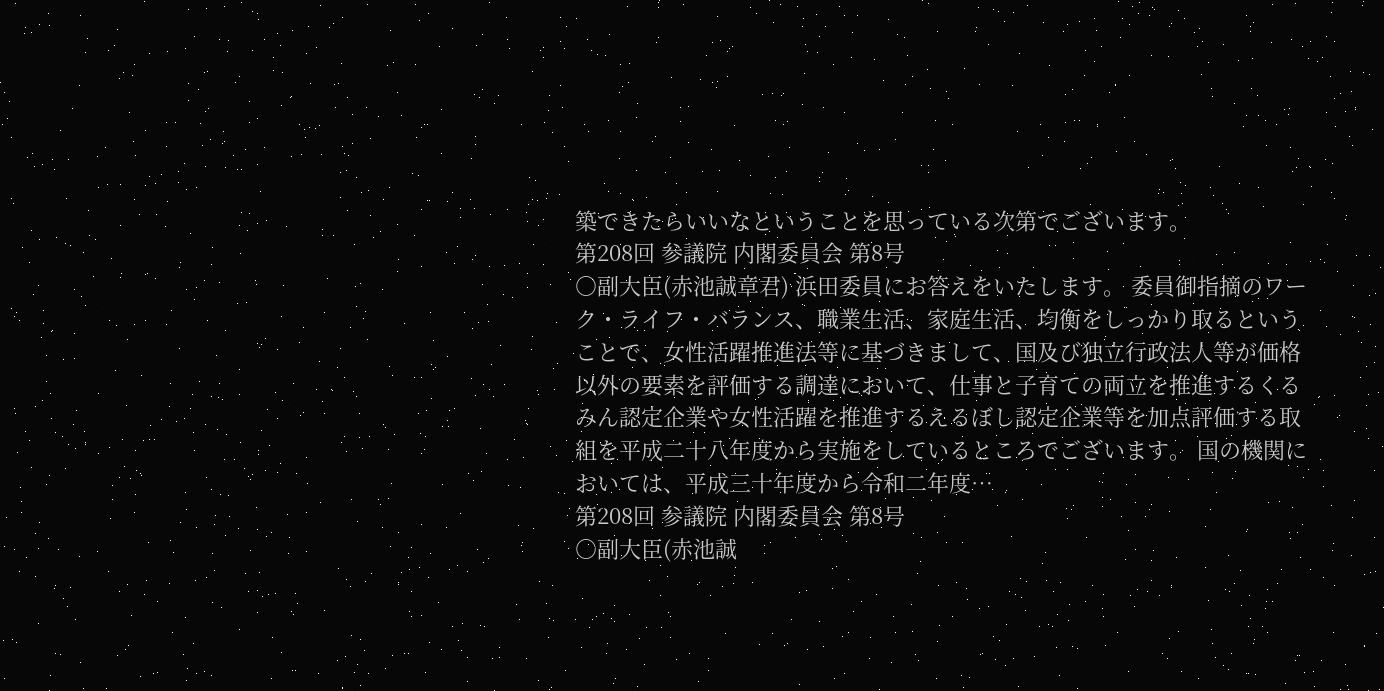築できたらいいなということを思っている次第でございます。
第208回 参議院 内閣委員会 第8号
○副大臣(赤池誠章君) 浜田委員にお答えをいたします。 委員御指摘のワーク・ライフ・バランス、職業生活、家庭生活、均衡をしっかり取るということで、女性活躍推進法等に基づきまして、国及び独立行政法人等が価格以外の要素を評価する調達において、仕事と子育ての両立を推進するくるみん認定企業や女性活躍を推進するえるぼし認定企業等を加点評価する取組を平成二十八年度から実施をしているところでございます。 国の機関においては、平成三十年度から令和二年度…
第208回 参議院 内閣委員会 第8号
○副大臣(赤池誠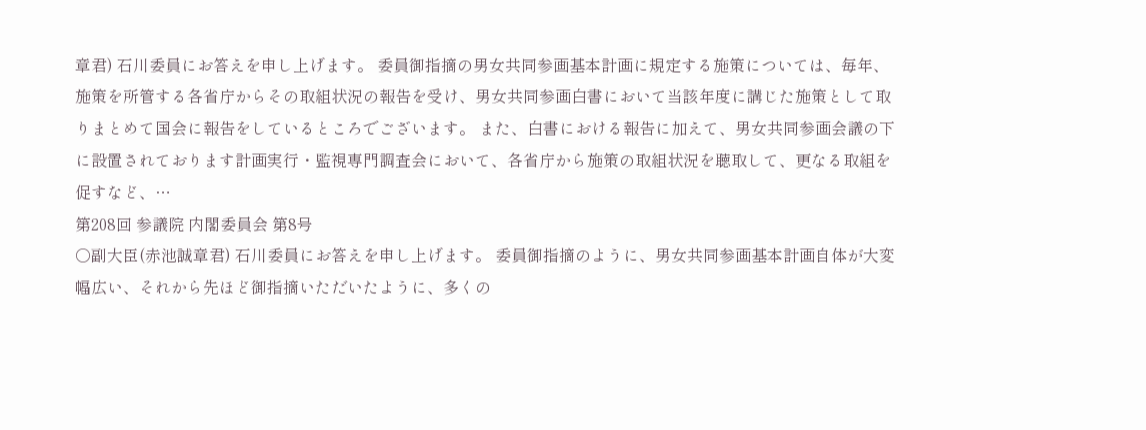章君) 石川委員にお答えを申し上げます。 委員御指摘の男女共同参画基本計画に規定する施策については、毎年、施策を所管する各省庁からその取組状況の報告を受け、男女共同参画白書において当該年度に講じた施策として取りまとめて国会に報告をしているところでございます。 また、白書における報告に加えて、男女共同参画会議の下に設置されております計画実行・監視専門調査会において、各省庁から施策の取組状況を聴取して、更なる取組を促すなど、…
第208回 参議院 内閣委員会 第8号
○副大臣(赤池誠章君) 石川委員にお答えを申し上げます。 委員御指摘のように、男女共同参画基本計画自体が大変幅広い、それから先ほど御指摘いただいたように、多くの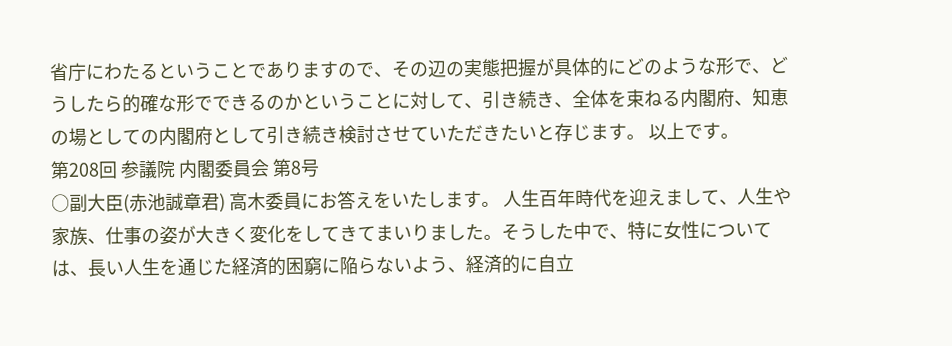省庁にわたるということでありますので、その辺の実態把握が具体的にどのような形で、どうしたら的確な形でできるのかということに対して、引き続き、全体を束ねる内閣府、知恵の場としての内閣府として引き続き検討させていただきたいと存じます。 以上です。
第208回 参議院 内閣委員会 第8号
○副大臣(赤池誠章君) 高木委員にお答えをいたします。 人生百年時代を迎えまして、人生や家族、仕事の姿が大きく変化をしてきてまいりました。そうした中で、特に女性については、長い人生を通じた経済的困窮に陥らないよう、経済的に自立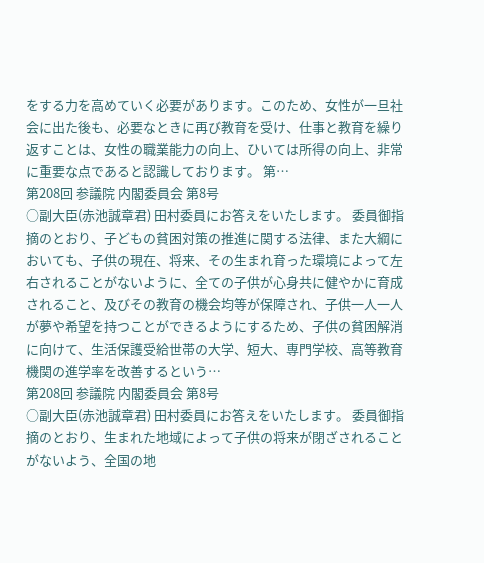をする力を高めていく必要があります。このため、女性が一旦社会に出た後も、必要なときに再び教育を受け、仕事と教育を繰り返すことは、女性の職業能力の向上、ひいては所得の向上、非常に重要な点であると認識しております。 第…
第208回 参議院 内閣委員会 第8号
○副大臣(赤池誠章君) 田村委員にお答えをいたします。 委員御指摘のとおり、子どもの貧困対策の推進に関する法律、また大綱においても、子供の現在、将来、その生まれ育った環境によって左右されることがないように、全ての子供が心身共に健やかに育成されること、及びその教育の機会均等が保障され、子供一人一人が夢や希望を持つことができるようにするため、子供の貧困解消に向けて、生活保護受給世帯の大学、短大、専門学校、高等教育機関の進学率を改善するという…
第208回 参議院 内閣委員会 第8号
○副大臣(赤池誠章君) 田村委員にお答えをいたします。 委員御指摘のとおり、生まれた地域によって子供の将来が閉ざされることがないよう、全国の地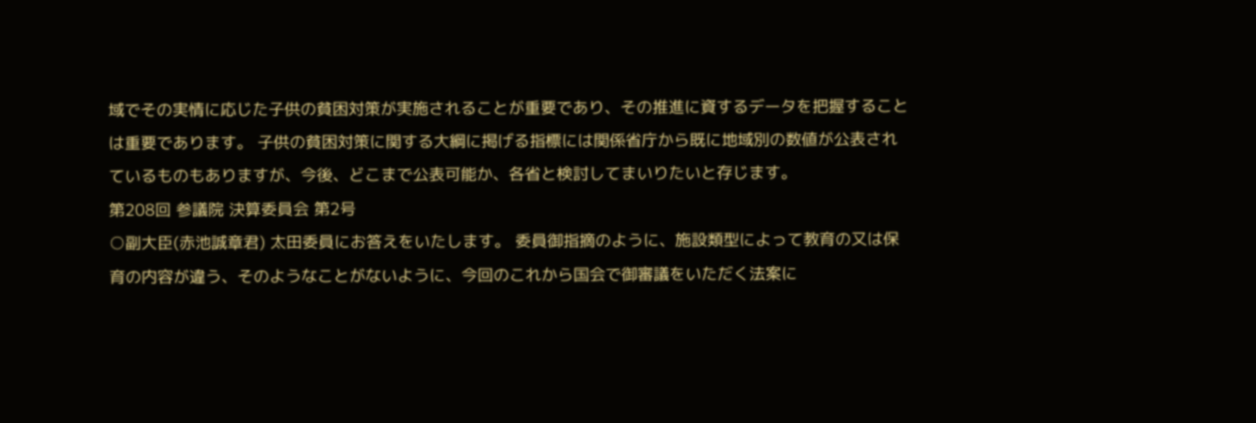域でその実情に応じた子供の貧困対策が実施されることが重要であり、その推進に資するデータを把握することは重要であります。 子供の貧困対策に関する大綱に掲げる指標には関係省庁から既に地域別の数値が公表されているものもありますが、今後、どこまで公表可能か、各省と検討してまいりたいと存じます。
第208回 参議院 決算委員会 第2号
○副大臣(赤池誠章君) 太田委員にお答えをいたします。 委員御指摘のように、施設類型によって教育の又は保育の内容が違う、そのようなことがないように、今回のこれから国会で御審議をいただく法案に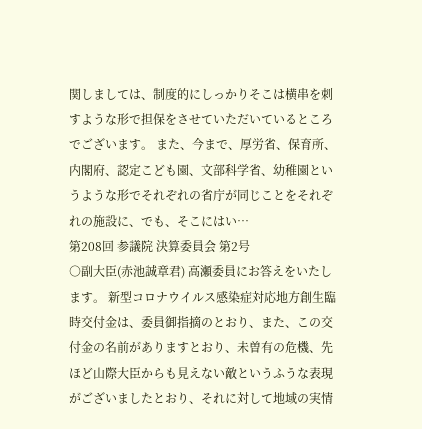関しましては、制度的にしっかりそこは横串を刺すような形で担保をさせていただいているところでございます。 また、今まで、厚労省、保育所、内閣府、認定こども園、文部科学省、幼稚園というような形でそれぞれの省庁が同じことをそれぞれの施設に、でも、そこにはい…
第208回 参議院 決算委員会 第2号
○副大臣(赤池誠章君) 高瀬委員にお答えをいたします。 新型コロナウイルス感染症対応地方創生臨時交付金は、委員御指摘のとおり、また、この交付金の名前がありますとおり、未曽有の危機、先ほど山際大臣からも見えない敵というふうな表現がございましたとおり、それに対して地域の実情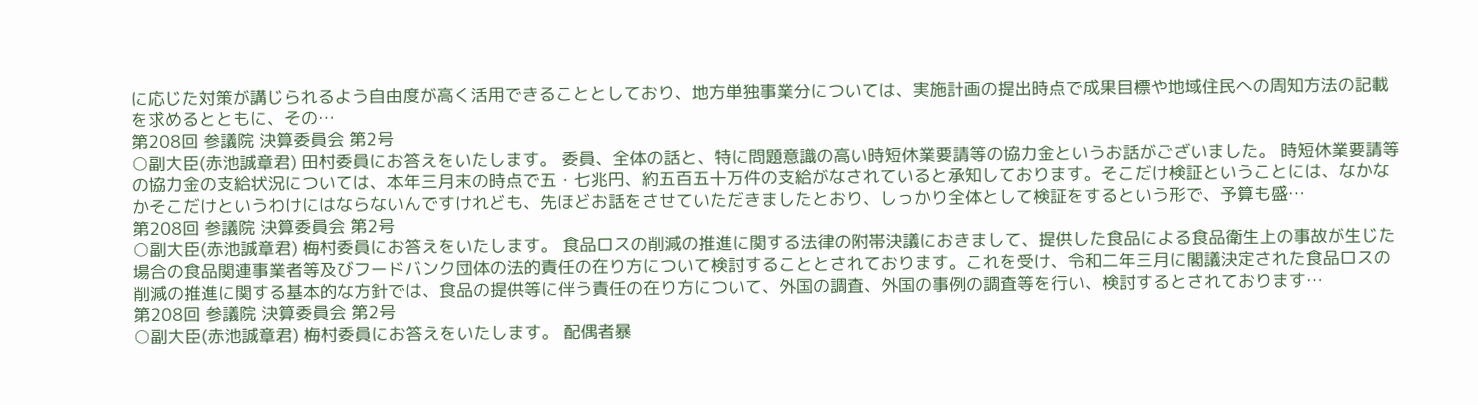に応じた対策が講じられるよう自由度が高く活用できることとしており、地方単独事業分については、実施計画の提出時点で成果目標や地域住民への周知方法の記載を求めるとともに、その…
第208回 参議院 決算委員会 第2号
○副大臣(赤池誠章君) 田村委員にお答えをいたします。 委員、全体の話と、特に問題意識の高い時短休業要請等の協力金というお話がございました。 時短休業要請等の協力金の支給状況については、本年三月末の時点で五・七兆円、約五百五十万件の支給がなされていると承知しております。そこだけ検証ということには、なかなかそこだけというわけにはならないんですけれども、先ほどお話をさせていただきましたとおり、しっかり全体として検証をするという形で、予算も盛…
第208回 参議院 決算委員会 第2号
○副大臣(赤池誠章君) 梅村委員にお答えをいたします。 食品ロスの削減の推進に関する法律の附帯決議におきまして、提供した食品による食品衛生上の事故が生じた場合の食品関連事業者等及びフードバンク団体の法的責任の在り方について検討することとされております。これを受け、令和二年三月に閣議決定された食品ロスの削減の推進に関する基本的な方針では、食品の提供等に伴う責任の在り方について、外国の調査、外国の事例の調査等を行い、検討するとされております…
第208回 参議院 決算委員会 第2号
○副大臣(赤池誠章君) 梅村委員にお答えをいたします。 配偶者暴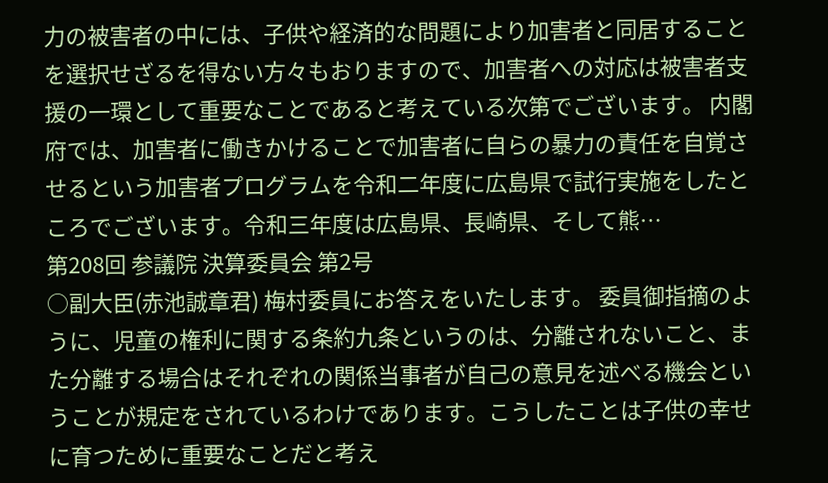力の被害者の中には、子供や経済的な問題により加害者と同居することを選択せざるを得ない方々もおりますので、加害者への対応は被害者支援の一環として重要なことであると考えている次第でございます。 内閣府では、加害者に働きかけることで加害者に自らの暴力の責任を自覚させるという加害者プログラムを令和二年度に広島県で試行実施をしたところでございます。令和三年度は広島県、長崎県、そして熊…
第208回 参議院 決算委員会 第2号
○副大臣(赤池誠章君) 梅村委員にお答えをいたします。 委員御指摘のように、児童の権利に関する条約九条というのは、分離されないこと、また分離する場合はそれぞれの関係当事者が自己の意見を述べる機会ということが規定をされているわけであります。こうしたことは子供の幸せに育つために重要なことだと考え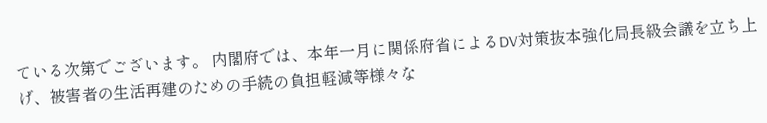ている次第でございます。 内閣府では、本年一月に関係府省によるDV対策抜本強化局長級会議を立ち上げ、被害者の生活再建のための手続の負担軽減等様々な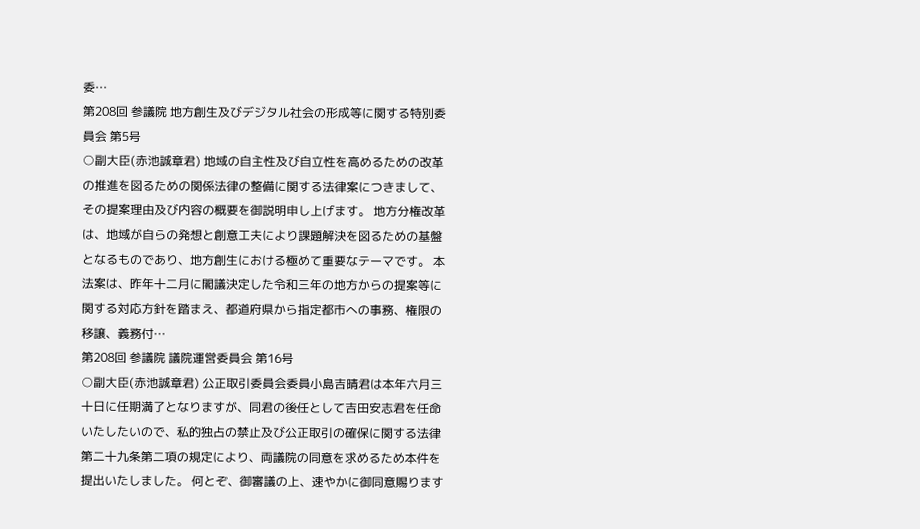委…
第208回 参議院 地方創生及びデジタル社会の形成等に関する特別委員会 第5号
○副大臣(赤池誠章君) 地域の自主性及び自立性を高めるための改革の推進を図るための関係法律の整備に関する法律案につきまして、その提案理由及び内容の概要を御説明申し上げます。 地方分権改革は、地域が自らの発想と創意工夫により課題解決を図るための基盤となるものであり、地方創生における極めて重要なテーマです。 本法案は、昨年十二月に閣議決定した令和三年の地方からの提案等に関する対応方針を踏まえ、都道府県から指定都市への事務、権限の移譲、義務付…
第208回 参議院 議院運営委員会 第16号
○副大臣(赤池誠章君) 公正取引委員会委員小島吉晴君は本年六月三十日に任期満了となりますが、同君の後任として吉田安志君を任命いたしたいので、私的独占の禁止及び公正取引の確保に関する法律第二十九条第二項の規定により、両議院の同意を求めるため本件を提出いたしました。 何とぞ、御審議の上、速やかに御同意賜ります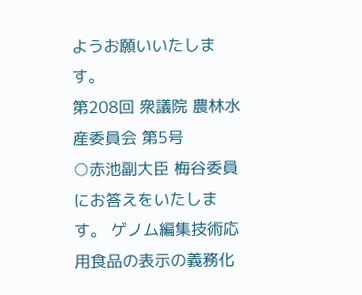ようお願いいたします。
第208回 衆議院 農林水産委員会 第5号
○赤池副大臣 梅谷委員にお答えをいたします。 ゲノム編集技術応用食品の表示の義務化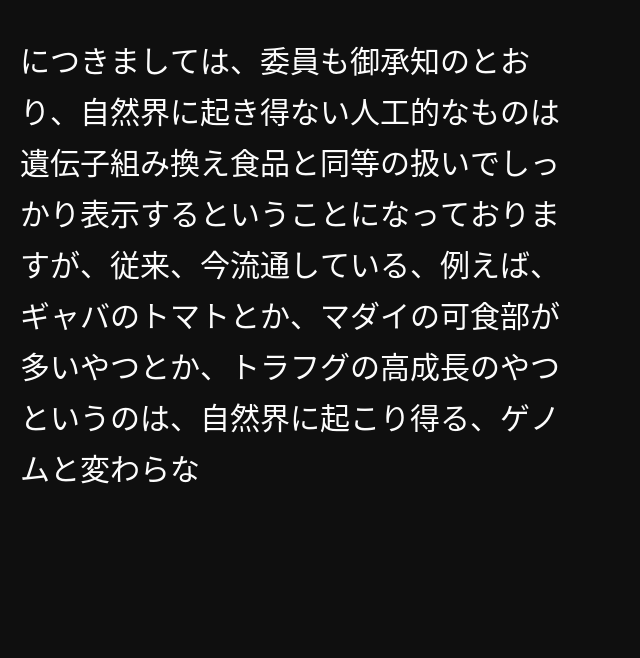につきましては、委員も御承知のとおり、自然界に起き得ない人工的なものは遺伝子組み換え食品と同等の扱いでしっかり表示するということになっておりますが、従来、今流通している、例えば、ギャバのトマトとか、マダイの可食部が多いやつとか、トラフグの高成長のやつというのは、自然界に起こり得る、ゲノムと変わらな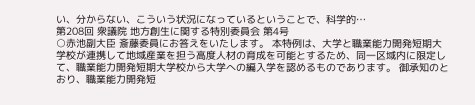い、分からない、こういう状況になっているということで、科学的…
第208回 衆議院 地方創生に関する特別委員会 第4号
○赤池副大臣 斎藤委員にお答えをいたします。 本特例は、大学と職業能力開発短期大学校が連携して地域産業を担う高度人材の育成を可能とするため、同一区域内に限定して、職業能力開発短期大学校から大学への編入学を認めるものであります。 御承知のとおり、職業能力開発短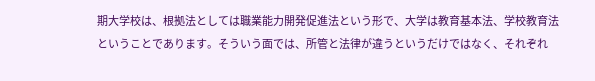期大学校は、根拠法としては職業能力開発促進法という形で、大学は教育基本法、学校教育法ということであります。そういう面では、所管と法律が違うというだけではなく、それぞれ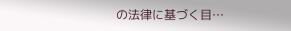の法律に基づく目…